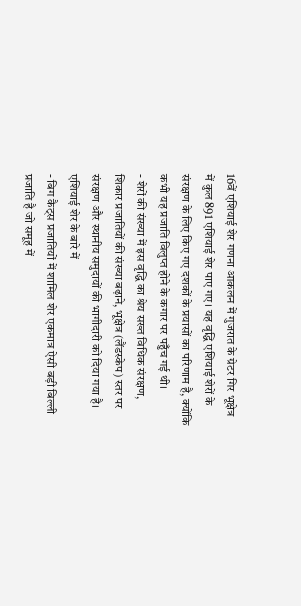16वें एशियाई शेर गणना आकलन में गुजरात के ग्रेटर गिर भूक्षेत्र में कुल 891 एशियाई शेर पाए गए। यह वृद्धि एशियाई शेरों के संरक्षण के लिए किए गए दशकों के प्रयासों का परिणाम है, क्योंकि कभी यह प्रजाति विलुप्त होने के कगार पर पहुँच गई थी।
- शेरों की संख्या में इस वृद्धि का श्रेय सख्त विधिक संरक्षण, शिकार प्रजातियों की संख्या बढ़ाने, भूक्षेत्र (लैंडस्केप) स्तर पर संरक्षण और स्थानीय समुदायों की भागीदारी को दिया गया है।
एशियाई शेर के बारे में
- बिग कैट्स प्रजातियों में शामिल शेर एकमात्र ऐसी बड़ी बिल्ली प्रजाति है जो समूह में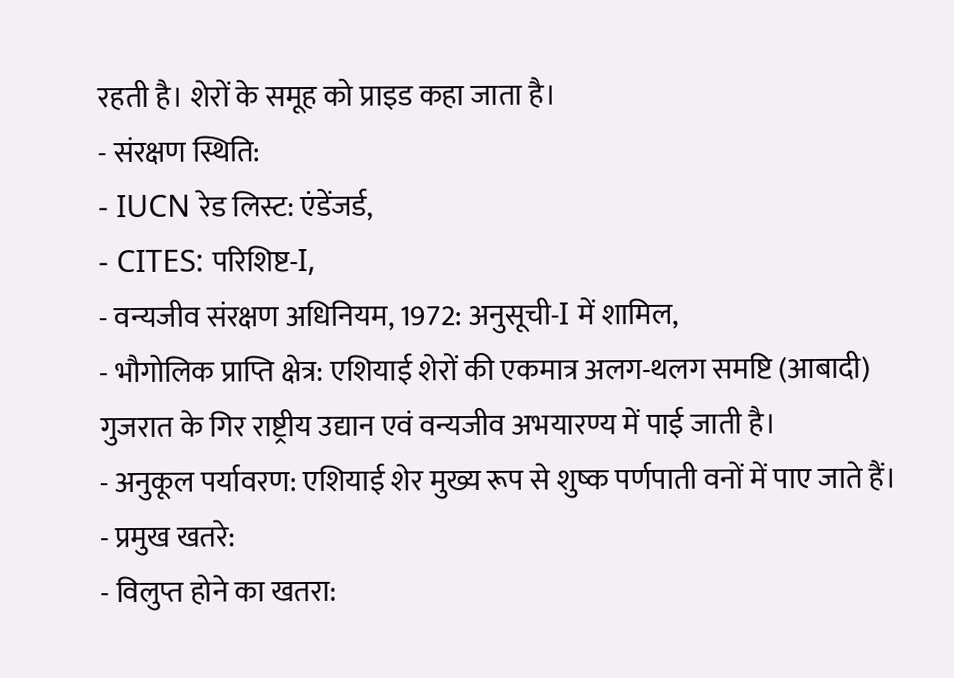रहती है। शेरों के समूह को प्राइड कहा जाता है।
- संरक्षण स्थिति:
- IUCN रेड लिस्ट: एंडेंजर्ड,
- CITES: परिशिष्ट-I,
- वन्यजीव संरक्षण अधिनियम, 1972: अनुसूची-I में शामिल,
- भौगोलिक प्राप्ति क्षेत्र: एशियाई शेरों की एकमात्र अलग-थलग समष्टि (आबादी) गुजरात के गिर राष्ट्रीय उद्यान एवं वन्यजीव अभयारण्य में पाई जाती है।
- अनुकूल पर्यावरण: एशियाई शेर मुख्य रूप से शुष्क पर्णपाती वनों में पाए जाते हैं।
- प्रमुख खतरे:
- विलुप्त होने का खतरा: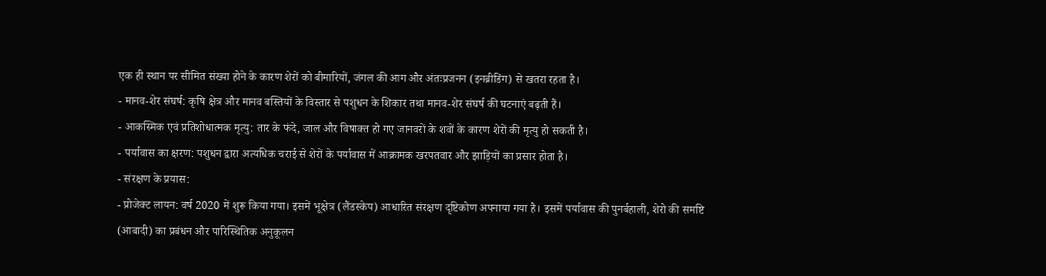एक ही स्थान पर सीमित संख्या होने के कारण शेरों को बीमारियों, जंगल की आग और अंतःप्रजनन (इनब्रीडिंग) से खतरा रहता है।
- मानव-शेर संघर्ष: कृषि क्षेत्र और मानव बस्तियों के विस्तार से पशुधन के शिकार तथा मानव-शेर संघर्ष की घटनाएं बढ़ती हैं।
- आकस्मिक एवं प्रतिशोधात्मक मृत्यु: तार के फंदे, जाल और विषाक्त हो गए जानवरों के शवों के कारण शेरों की मृत्यु हो सकती है।
- पर्यावास का क्षरण: पशुधन द्वारा अत्यधिक चराई से शेरों के पर्यावास में आक्रामक खरपतवार और झाड़ियों का प्रसार होता है।
- संरक्षण के प्रयास:
- प्रोजेक्ट लायन: वर्ष 2020 में शुरू किया गया। इसमें भूक्षेत्र (लैंडस्केप) आधारित संरक्षण दृष्टिकोण अपनाया गया है। इसमें पर्यावास की पुनर्बहाली, शेरो की समष्टि (आबादी) का प्रबंधन और पारिस्थितिक अनुकूलन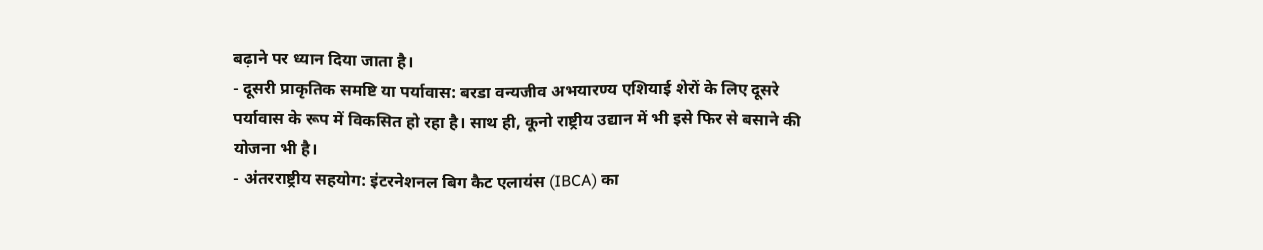बढ़ाने पर ध्यान दिया जाता है।
- दूसरी प्राकृतिक समष्टि या पर्यावास: बरडा वन्यजीव अभयारण्य एशियाई शेरों के लिए दूसरे पर्यावास के रूप में विकसित हो रहा है। साथ ही, कूनो राष्ट्रीय उद्यान में भी इसे फिर से बसाने की योजना भी है।
- अंतरराष्ट्रीय सहयोग: इंटरनेशनल बिग कैट एलायंस (IBCA) का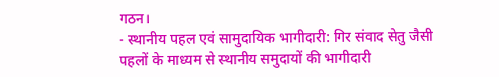गठन।
- स्थानीय पहल एवं सामुदायिक भागीदारी: गिर संवाद सेतु जैसी पहलों के माध्यम से स्थानीय समुदायों की भागीदारी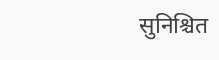सुनिश्चित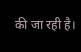की जा रही है।